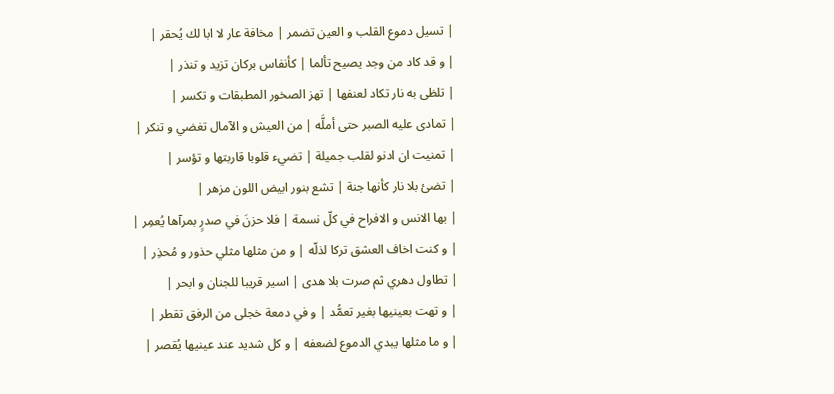| تسيل دموع القلب و العين تضمر | مخافة عار لا ابا لك يُحقر |
| و قد كاد من وجد يصيح تألما | كأنفاس بركان تزيد و تنذر |
| تلظى به نار تكاد لعنفها | تهز الصخور المطبقات و تكسر |
| تمادى عليه الصبر حتى أملَّه | من العيش و الآمال تغضي و تنكر |
| تمنيت ان ادنو لقلب جميلة | تضيء قلوبا قاربتها و تؤسر |
| تضئ بلا نار كأنها جنة | تشع بنور ابيض اللون مزهر |
| بها الانس و الافراح في كلّ نسمة | فلا حزنَ في صدرٍ بمرآها يُعمِر |
| و كنت اخاف العشق تركا لذلّه | و من مثلها مثلي حذور و مُحذِر |
| تطاول دهري ثم صرت بلا هدى | اسير قريبا للجنان و ابحر |
| و تهت بعينيها بغير تعمُّد | و في دمعة خجلى من الرفق تقطر |
| و ما مثلها يبدي الدموع لضعفه | و كل شديد عند عينيها يُقصر |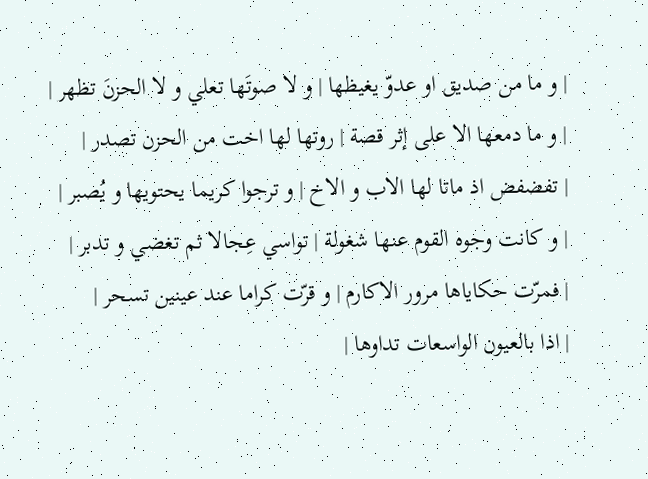| و ما من صديق او عدوّ يغيظها | و لا صوتَها تعلي و لا الحزنَ تظهر |
| و ما دمعها الا على إثر قصة | روتها لها اخت من الحزن تصدر |
| تفضفض اذ ماتا لها الاب و الاخ | و ترجوا كريما يحتويها و يُصبر |
| و كانت وجوه القوم عنها شغولة | تواسي عِجالا ثم تغضي و تدبر |
| فمرّت حكاياها مرور الاكارم | و قرّت كراما عند عينين تسحر |
| اذا بالعيون الواسعات تداوها |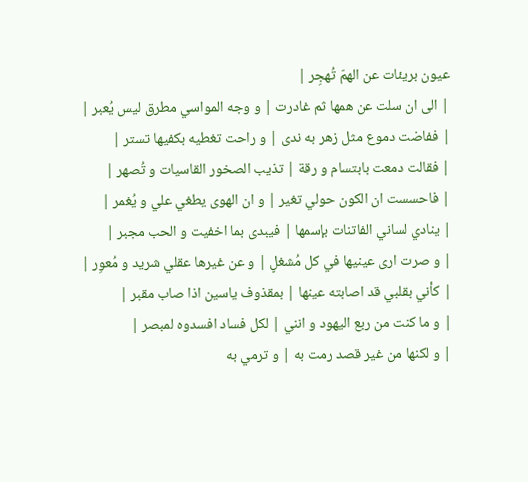عيون بريئات عن الهمّ تُهجِر |
| الى ان سلت عن همها ثم غادرت | و وجه المواسي مطرق ليس يُعبر |
| ففاضت دموع مثل زهر به ندى | و راحت تغطيه بكفيها تستر |
| فقالت دمعت بابتسام و رقة | تذيب الصخور القاسيات و تُصهر |
| فاحسست ان الكون حولي تغير | و ان الهوى يطغي علي و يُغمر |
| ينادي لساني الفاتنات بإسمها | فيبدى بما اخفيت و الحب مجبر |
| و صرت ارى عينيها في كل مُشغلٍ | و عن غيرها عقلي شريد و مُعوِر |
| كأني بقلبي قد اصابته عينها | بمقذوف ياسين اذا صاب مقبر |
| و ما كنت من ربع اليهود و انني | لكل فساد افسدوه لمبصر |
| و لكنها من غير قصد رمت به | و ترمي به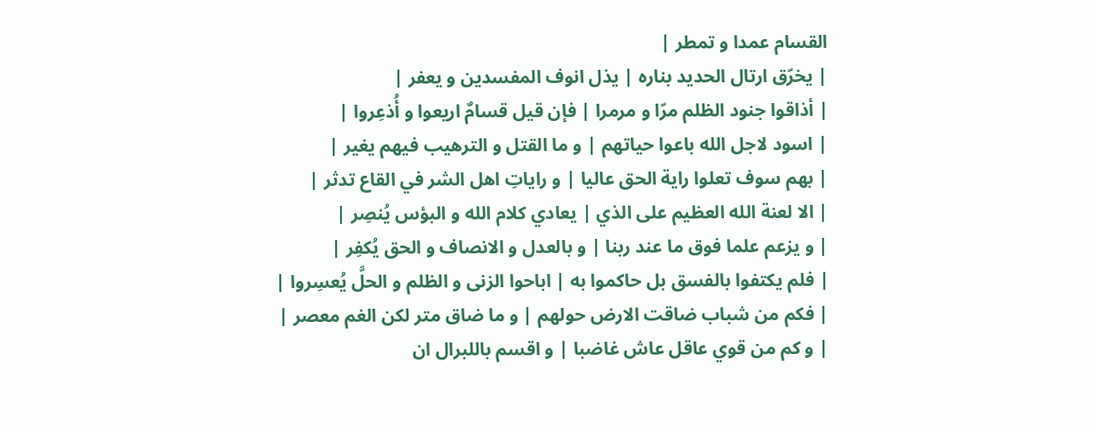القسام عمدا و تمطر |
| يخرّق ارتال الحديد بناره | يذل انوف المفسدين و يعفر |
| أذاقوا جنود الظلم مرّا و مرمرا | فإن قيل قسامٌ اريعوا و أُذعِروا |
| اسود لاجل الله باعوا حياتهم | و ما القتل و الترهيب فيهم يغير |
| بهم سوف تعلوا راية الحق عاليا | و راياتِ اهل الشر في القاع تدثر |
| الا لعنة الله العظيم على الذي | يعادي كلام الله و البؤس يُنصِر |
| و يزعم علما فوق ما عند ربنا | و بالعدل و الانصاف و الحق يُكفِر |
| فلم يكتفوا بالفسق بل حاكموا به | اباحوا الزنى و الظلم و الحلَّ يُعسِروا |
| فكم من شباب ضاقت الارض حولهم | و ما ضاق متر لكن الغم معصر |
| و كم من قوي عاقل عاش غاضبا | و اقسم باللبرال ان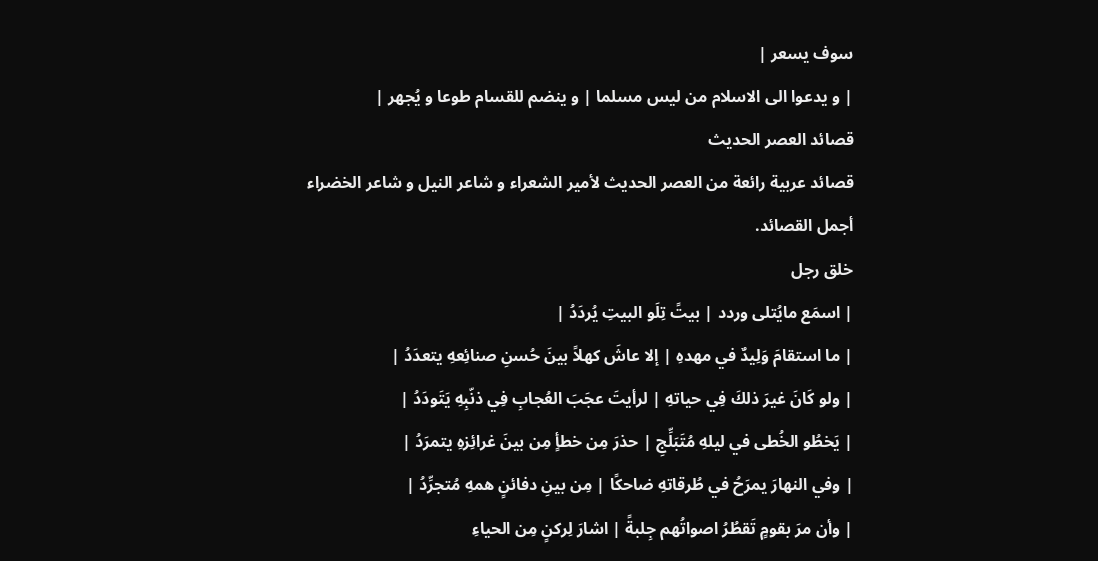سوف يسعر |
| و يدعوا الى الاسلام من ليس مسلما | و ينضم للقسام طوعا و يُجهر |
قصائد العصر الحديث
قصائد عربية رائعة من العصر الحديث لأمير الشعراء و شاعر النيل و شاعر الخضراء أجمل القصائد.
خلق رجل
| اسمَع مايُتلى وردد | بيتً تِلَو البيتِ يُردَدُ |
| ما استقامَ وَلِيدٌ في مهدهِ | إلا عاشَ كهلاً بينَ حُسنِ صنائِعهِ يتعدَدُ |
| ولو كَانَ غيرَ ذلكَ فِي حياتهِ | لرأيتَ عجَبَ العُجابِ فِي ذنّبِهِ يَتَودَدُ |
| يَخطُو الخُطى في ليلهِ مُتَبَلِّجِ | حذرَ مِن خطأٍ مِن بينَ غرائِزهِ يتمرَدُ |
| وفي النهارَ يمرَحُ في طُرقاتهِ ضاحكًا | مِن بينِ دفائنٍ همهِ مُتجرِّدُ |
| وأن مرَ بقومٍ تَقطُرُ اصواتُهم جِلبةً | اشارَ لِركنٍ مِن الحياءِ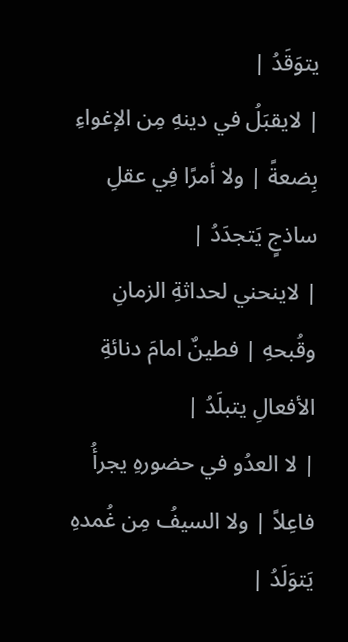يتوَقَدُ |
| لايقبَلُ في دينهِ مِن الإغواءِ بِضعةً | ولا أمرًا فِي عقلِ ساذجٍ يَتجدَدُ |
| لاينحني لحداثةِ الزمانِ وقُبحهِ | فطينٌ امامَ دنائةِ الأفعالِ يتبلَدُ |
| لا العدُو في حضورهِ يجرأُ فاعِلاً | ولا السيفُ مِن غُمدهِ يَتوَلَدُ |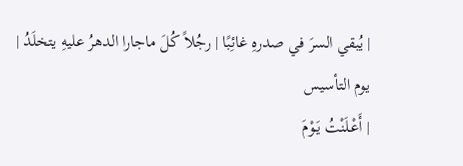| يُبقي السرَ في صدرهِ غائِبًا | رجُلاً كُلَ ماجارا الدهرُ عليهِ يتخلَدُ |
يوم التأسيس
| أَعْـلَنْتُ يَـوْمَ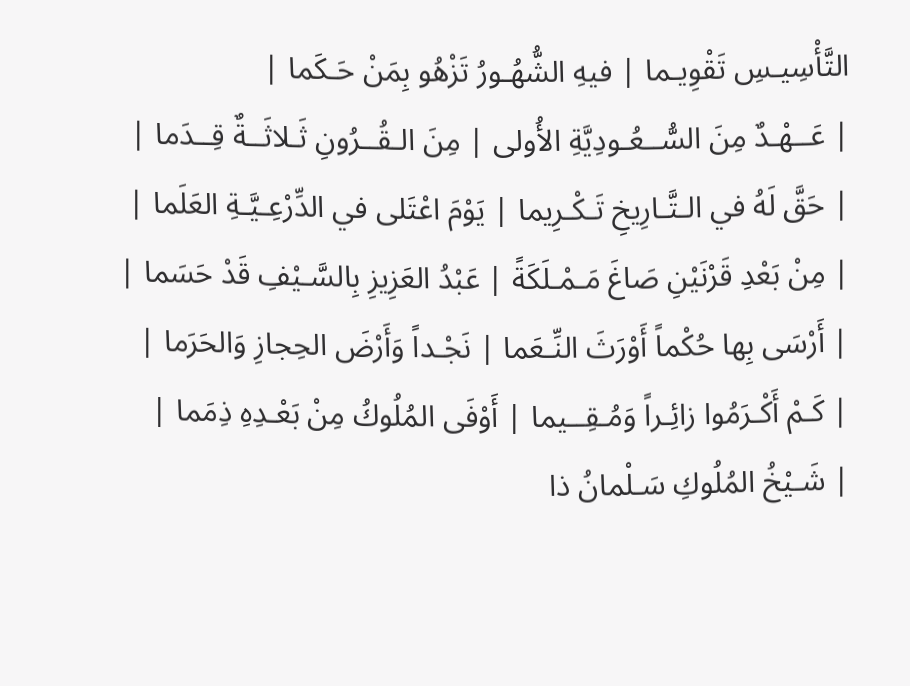التَّأْسِيـسِ تَقْوِيـما | فيهِ الشُّهُـورُ تَزْهُو بِمَنْ حَـكَما |
| عَــهْـدٌ مِنَ السُّــعُـودِيَّةِ الأُولى | مِنَ الـقُــرُونِ ثَـلاثَــةٌ قِــدَما |
| حَقَّ لَهُ في الـتَّـارِيخِ تَـكْـرِيما | يَوْمَ اعْتَلى في الدِّرْعِـيَّـةِ العَلَما |
| مِنْ بَعْدِ قَرْنَيْنِ صَاغَ مَـمْـلَكَةً | عَبْدُ العَزِيزِ بِالسَّـيْفِ قَدْ حَسَما |
| أَرْسَى بِها حُكْماً أَوْرَثَ النِّـعَما | نَجْـداً وَأَرْضَ الحِجازِ وَالحَرَما |
| كَـمْ أَكْـرَمُوا زائِـراً وَمُـقِــيما | أَوْفَى المُلُوكُ مِنْ بَعْـدِهِ ذِمَما |
| شَـيْخُ المُلُوكِ سَـلْمانُ ذا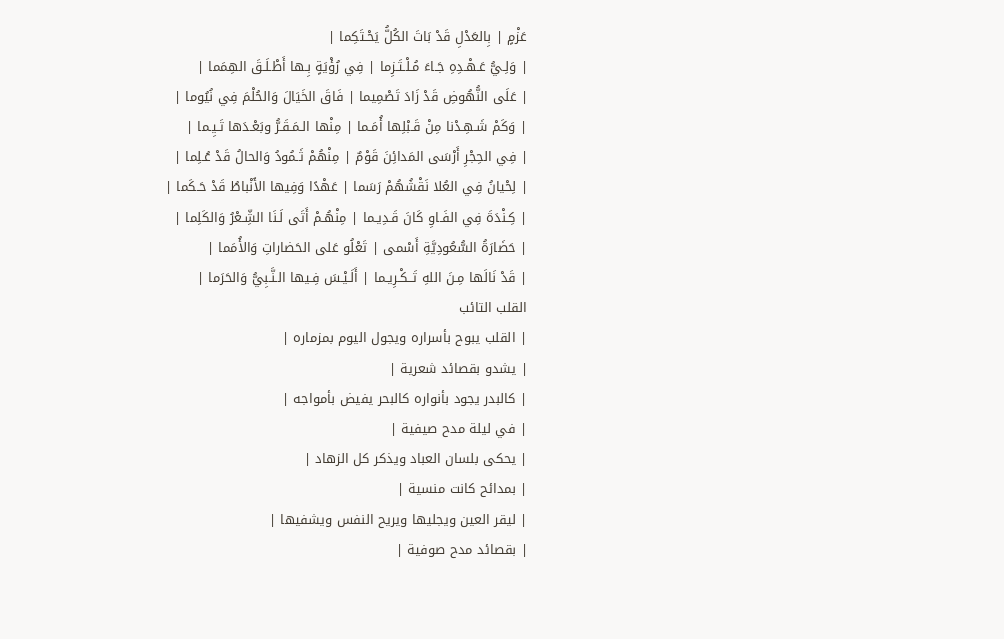عَزْمٍ | بِالعَدْلِ قَدْ بَاتَ الكُلُّ يَحْـتَكِما |
| وَلِـيُّ عَـهْـدِهِ جَـاءَ مُـلْـتَـزِما | فِي رُؤْيَةٍ بِـها أَطْـلَـقَ الهِمَما |
| عَلَى النُّهُوضِ قَدْ زَادَ تَصْمِيما | فَاقَ الخَيَالَ وَالحُلْمَ فِي نُيُوما |
| وَكَمْ شَـهِـدْنا مِنْ قَـبْلِها أُمَـما | مِنْها الـمَـقَـرُّ وبَعْـدَها تَـيِـما |
| فِي الحِجْرِ أَرْسَى المَدائِنَ قَوْمٌ | مِنْهُمْ ثَـمُودُ وَالحالُ قَدْ عُـلِما |
| لِحْيانُ فِي العُلا نَقْشُهُمْ رَسَما | عَهْدًا وَفِيها الأَنْباطُ قَدْ حَـكَما |
| كِـنْدَةَ فِي الفَـاوِ كَانَ قَـدِيـما | مِنْهُـمْ أَتَى لَـنَا الشِّـعْرُ وَالكَلِما |
| حَضَارَةُ السُّعُودِيَّةِ أَسْمى | تَعْلُو عَلى الحَضاراتِ وَالأُمَما |
| قَدْ نَالَها مِـنَ اللهِ تَــكْـرِيـما | أَلَـيْـسَ فِـيها الـنَّـبِيُّ وَالحَرَما |
القلب التائب
| القلب يبوح بأسراره ويجول اليوم بمزماره |
| يشدو بقصائد شعرية |
| كالبدر يجود بأنواره كالبحر يفيض بأمواجه |
| في ليلة مدح صيفية |
| يحكى بلسان العباد ويذكر كل الزهاد |
| بمدائح كانت منسية |
| ليقر العين ويجليها ويريح النفس ويشفيها |
| بقصائد مدح صوفية |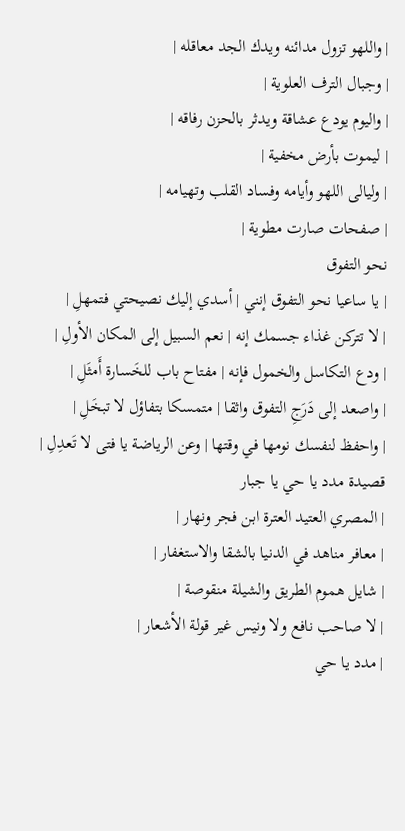| واللهو تزول مدائنه ويدك الجد معاقله |
| وجبال الترف العلوية |
| واليوم يودع عشاقة ويدثر بالحزن رفاقه |
| ليموت بأرض مخفية |
| وليالى اللهو وأيامه وفساد القلب وتهيامه |
| صفحات صارت مطوية |
نحو التفوق
| يا ساعيا نحو التفوق إنني | أسدي إليك نصيحتي فتمهلِ |
| لا تتركن غذاء جسمك إنه | نعم السبيل إلى المكان الأولِ |
| ودع التكاسل والخمول فإنه | مفتاح باب للخَسارة أَمثَلِ |
| واصعد إلى دَرَجِ التفوق واثقا | متمسكا بتفاؤل لا تبخَلِ |
| واحفظ لنفسك نومها في وقتها | وعن الرياضة يا فتى لا تَعدِلِ |
قصيدة مدد يا حي يا جبار
| المصري العتيد العترة ابن فجر ونهار |
| معافر مناهد في الدنيا بالشقا والاستغفار |
| شايل هموم الطريق والشيلة منقوصة |
| لا صاحب نافع ولا ونيس غير قولة الأشعار |
| مدد يا حي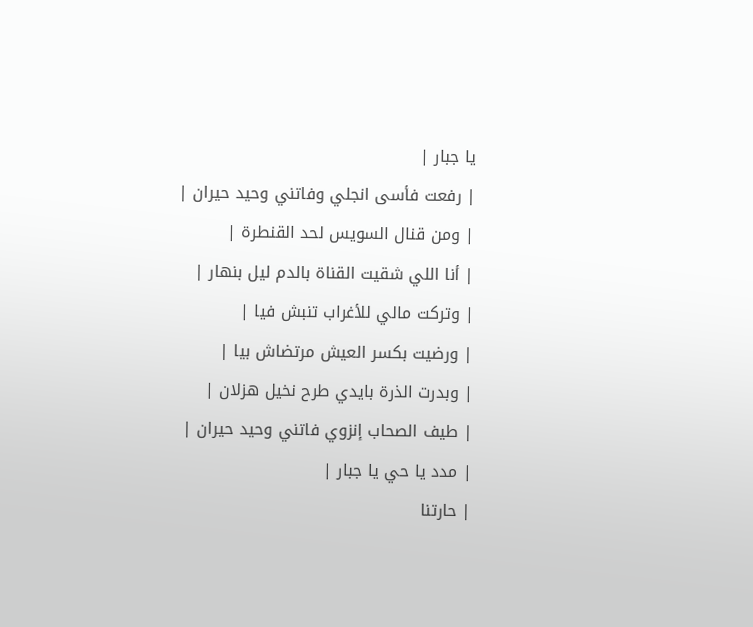يا جبار |
| رفعت فأسى انجلي وفاتني وحيد حيران |
| ومن قنال السويس لحد القنطرة |
| أنا اللي شقيت القناة بالدم ليل بنهار |
| وتركت مالي للأغراب تنبش فيا |
| ورضيت بكسر العيش مرتضاش بيا |
| وبدرت الذرة بايدي طرح نخيل هزلان |
| طيف الصحاب إنزوي فاتني وحيد حيران |
| مدد يا حي يا جبار |
| حارتنا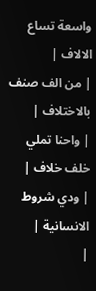واسعة تساع الالاف |
| من الف صنف بالاختلاف |
| واحنا تملي خلف خلاف |
| ودي شروط الانسانية |
|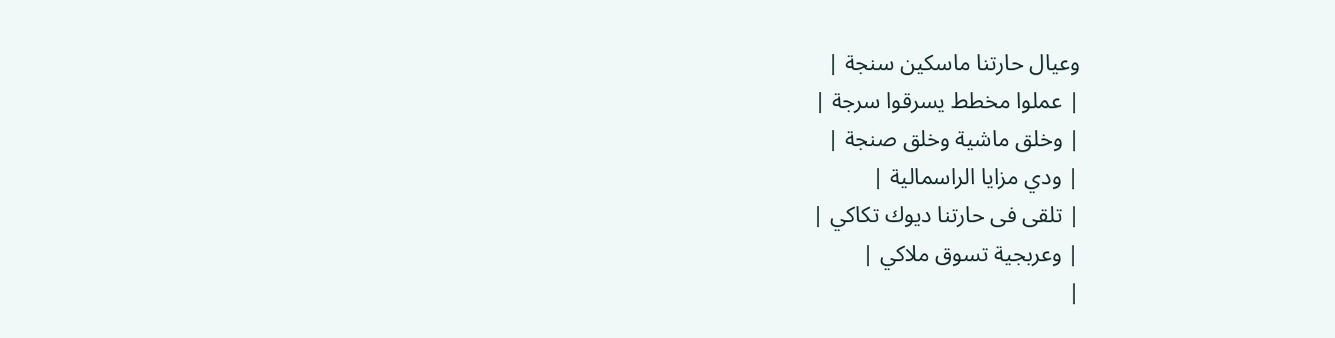وعيال حارتنا ماسكين سنجة |
| عملوا مخطط يسرقوا سرجة |
| وخلق ماشية وخلق صنجة |
| ودي مزايا الراسمالية |
| تلقى فى حارتنا ديوك تكاكي |
| وعربجية تسوق ملاكي |
|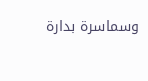وسماسرة بدارة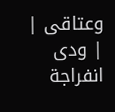وعتاقى |
| ودى انفراجة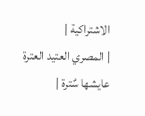الاشتراكية |
| المصري العتيد العترة عايشها سٌترة |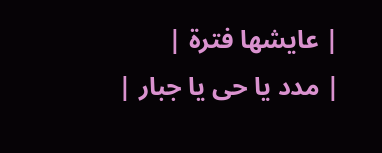| عايشها فترة |
| مدد يا حى يا جبار |